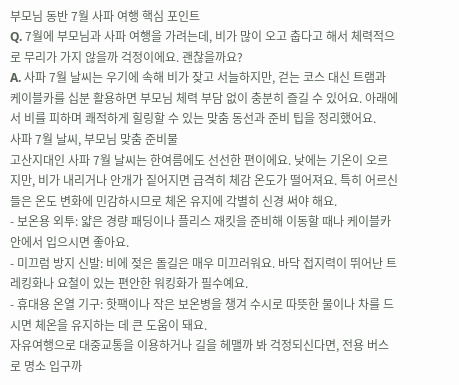부모님 동반 7월 사파 여행 핵심 포인트
Q. 7월에 부모님과 사파 여행을 가려는데, 비가 많이 오고 춥다고 해서 체력적으로 무리가 가지 않을까 걱정이에요. 괜찮을까요?
A. 사파 7월 날씨는 우기에 속해 비가 잦고 서늘하지만, 걷는 코스 대신 트램과 케이블카를 십분 활용하면 부모님 체력 부담 없이 충분히 즐길 수 있어요. 아래에서 비를 피하며 쾌적하게 힐링할 수 있는 맞춤 동선과 준비 팁을 정리했어요.
사파 7월 날씨, 부모님 맞춤 준비물
고산지대인 사파 7월 날씨는 한여름에도 선선한 편이에요. 낮에는 기온이 오르지만, 비가 내리거나 안개가 짙어지면 급격히 체감 온도가 떨어져요. 특히 어르신들은 온도 변화에 민감하시므로 체온 유지에 각별히 신경 써야 해요.
- 보온용 외투: 얇은 경량 패딩이나 플리스 재킷을 준비해 이동할 때나 케이블카 안에서 입으시면 좋아요.
- 미끄럼 방지 신발: 비에 젖은 돌길은 매우 미끄러워요. 바닥 접지력이 뛰어난 트레킹화나 요철이 있는 편안한 워킹화가 필수예요.
- 휴대용 온열 기구: 핫팩이나 작은 보온병을 챙겨 수시로 따뜻한 물이나 차를 드시면 체온을 유지하는 데 큰 도움이 돼요.
자유여행으로 대중교통을 이용하거나 길을 헤맬까 봐 걱정되신다면, 전용 버스로 명소 입구까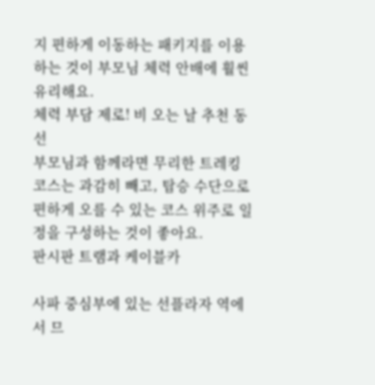지 편하게 이동하는 패키지를 이용하는 것이 부모님 체력 안배에 훨씬 유리해요.
체력 부담 제로! 비 오는 날 추천 동선
부모님과 함께라면 무리한 트레킹 코스는 과감히 빼고, 탑승 수단으로 편하게 오를 수 있는 코스 위주로 일정을 구성하는 것이 좋아요.
판시판 트램과 케이블카

사파 중심부에 있는 선플라자 역에서 므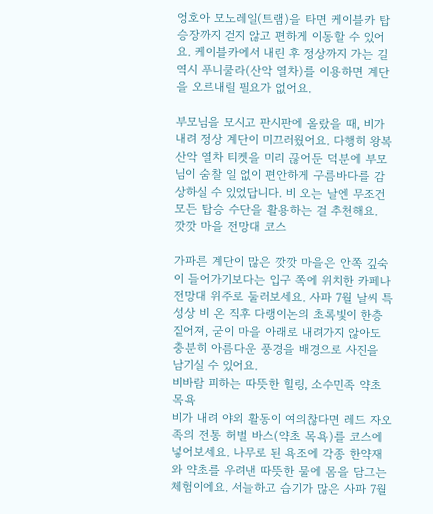엉호아 모노레일(트램)을 타면 케이블카 탑승장까지 걷지 않고 편하게 이동할 수 있어요. 케이블카에서 내린 후 정상까지 가는 길 역시 푸니쿨라(산악 열차)를 이용하면 계단을 오르내릴 필요가 없어요.

부모님을 모시고 판시판에 올랐을 때, 비가 내려 정상 계단이 미끄러웠어요. 다행히 왕복 산악 열차 티켓을 미리 끊어둔 덕분에 부모님이 숨찰 일 없이 편안하게 구름바다를 감상하실 수 있었답니다. 비 오는 날엔 무조건 모든 탑승 수단을 활용하는 걸 추천해요.
깟깟 마을 전망대 코스

가파른 계단이 많은 깟깟 마을은 안쪽 깊숙이 들어가기보다는 입구 쪽에 위치한 카페나 전망대 위주로 둘러보세요. 사파 7월 날씨 특성상 비 온 직후 다랭이논의 초록빛이 한층 짙어져, 굳이 마을 아래로 내려가지 않아도 충분히 아름다운 풍경을 배경으로 사진을 남기실 수 있어요.
비바람 피하는 따뜻한 힐링, 소수민족 약초 목욕
비가 내려 야외 활동이 여의찮다면 레드 자오족의 전통 허벌 바스(약초 목욕)를 코스에 넣어보세요. 나무로 된 욕조에 각종 한약재와 약초를 우려낸 따뜻한 물에 몸을 담그는 체험이에요. 서늘하고 습기가 많은 사파 7월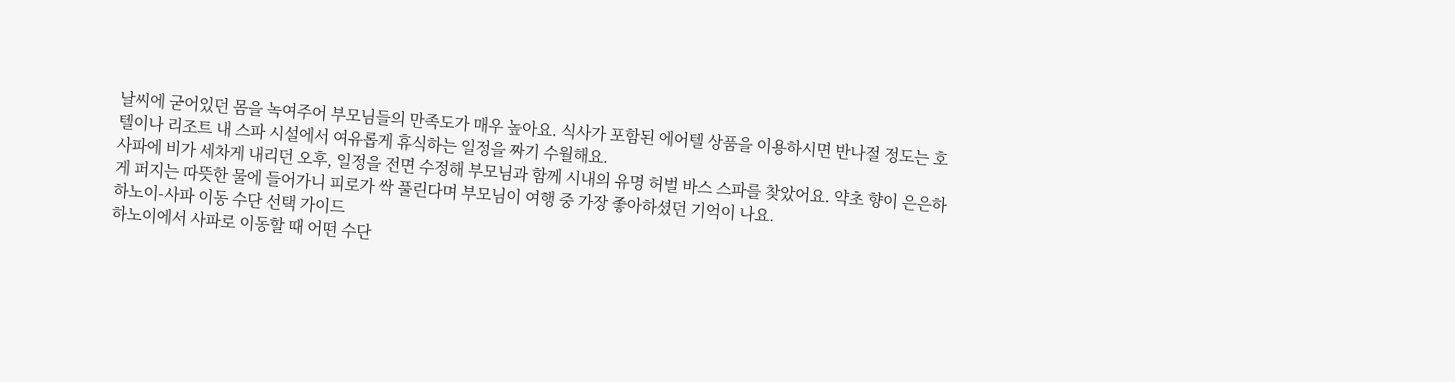날씨에 굳어있던 몸을 녹여주어 부모님들의 만족도가 매우 높아요. 식사가 포함된 에어텔 상품을 이용하시면 반나절 정도는 호텔이나 리조트 내 스파 시설에서 여유롭게 휴식하는 일정을 짜기 수월해요.
사파에 비가 세차게 내리던 오후, 일정을 전면 수정해 부모님과 함께 시내의 유명 허벌 바스 스파를 찾았어요. 약초 향이 은은하게 퍼지는 따뜻한 물에 들어가니 피로가 싹 풀린다며 부모님이 여행 중 가장 좋아하셨던 기억이 나요.
하노이-사파 이동 수단 선택 가이드
하노이에서 사파로 이동할 때 어떤 수단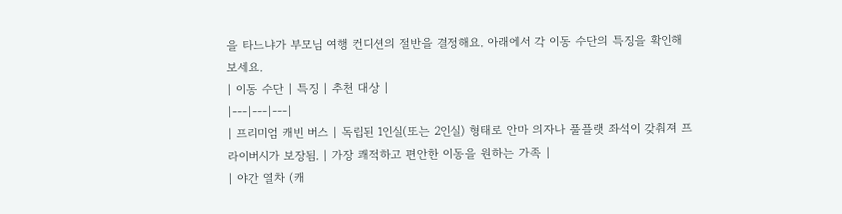을 타느냐가 부모님 여행 컨디션의 절반을 결정해요. 아래에서 각 이동 수단의 특징을 확인해 보세요.
| 이동 수단 | 특징 | 추천 대상 |
|---|---|---|
| 프리미엄 캐빈 버스 | 독립된 1인실(또는 2인실) 형태로 안마 의자나 풀플랫 좌석이 갖춰져 프라이버시가 보장됨. | 가장 쾌적하고 편안한 이동을 원하는 가족 |
| 야간 열차 (캐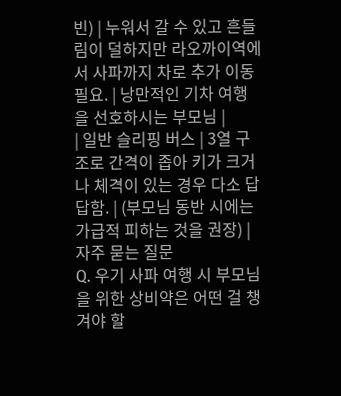빈) | 누워서 갈 수 있고 흔들림이 덜하지만 라오까이역에서 사파까지 차로 추가 이동 필요. | 낭만적인 기차 여행을 선호하시는 부모님 |
| 일반 슬리핑 버스 | 3열 구조로 간격이 좁아 키가 크거나 체격이 있는 경우 다소 답답함. | (부모님 동반 시에는 가급적 피하는 것을 권장) |
자주 묻는 질문
Q. 우기 사파 여행 시 부모님을 위한 상비약은 어떤 걸 챙겨야 할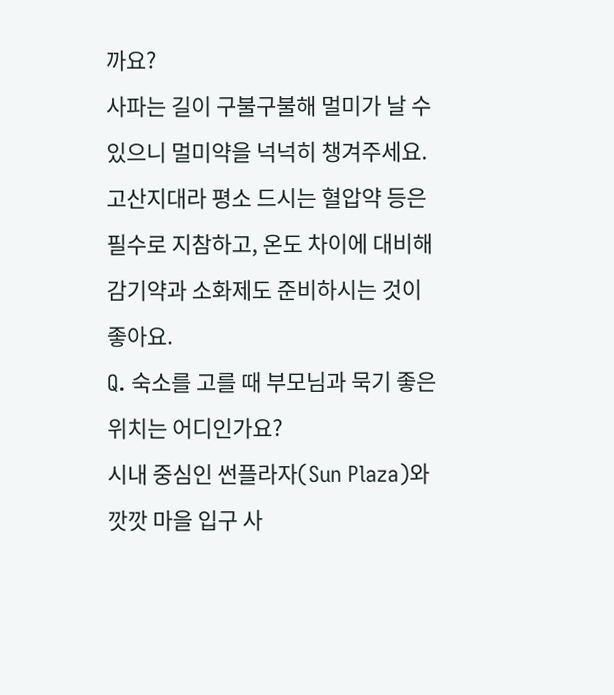까요?
사파는 길이 구불구불해 멀미가 날 수 있으니 멀미약을 넉넉히 챙겨주세요. 고산지대라 평소 드시는 혈압약 등은 필수로 지참하고, 온도 차이에 대비해 감기약과 소화제도 준비하시는 것이 좋아요.
Q. 숙소를 고를 때 부모님과 묵기 좋은 위치는 어디인가요?
시내 중심인 썬플라자(Sun Plaza)와 깟깟 마을 입구 사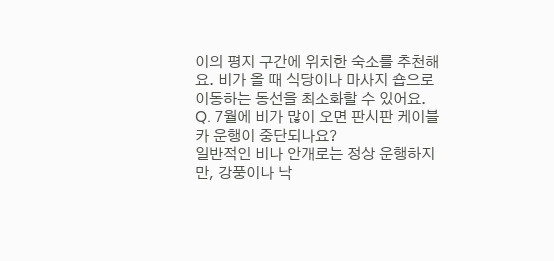이의 평지 구간에 위치한 숙소를 추천해요. 비가 올 때 식당이나 마사지 숍으로 이동하는 동선을 최소화할 수 있어요.
Q. 7월에 비가 많이 오면 판시판 케이블카 운행이 중단되나요?
일반적인 비나 안개로는 정상 운행하지만, 강풍이나 낙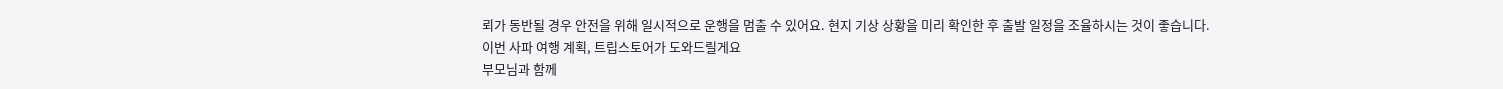뢰가 동반될 경우 안전을 위해 일시적으로 운행을 멈출 수 있어요. 현지 기상 상황을 미리 확인한 후 출발 일정을 조율하시는 것이 좋습니다.
이번 사파 여행 계획, 트립스토어가 도와드릴게요
부모님과 함께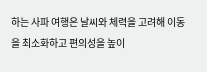하는 사파 여행은 날씨와 체력을 고려해 이동을 최소화하고 편의성을 높이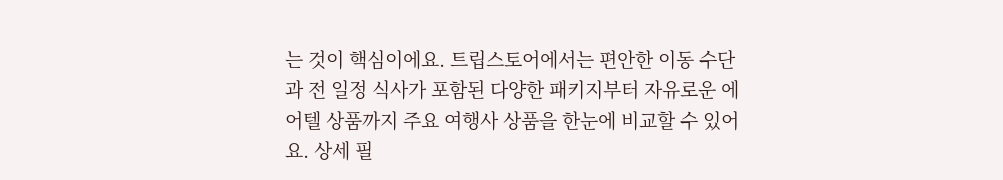는 것이 핵심이에요. 트립스토어에서는 편안한 이동 수단과 전 일정 식사가 포함된 다양한 패키지부터 자유로운 에어텔 상품까지 주요 여행사 상품을 한눈에 비교할 수 있어요. 상세 필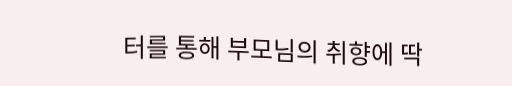터를 통해 부모님의 취향에 딱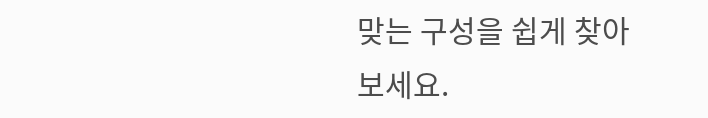맞는 구성을 쉽게 찾아보세요.